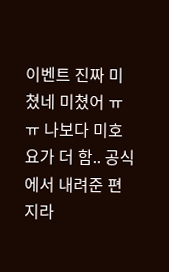이벤트 진짜 미쳤네 미쳤어 ㅠㅠ 나보다 미호요가 더 함.. 공식에서 내려준 편지라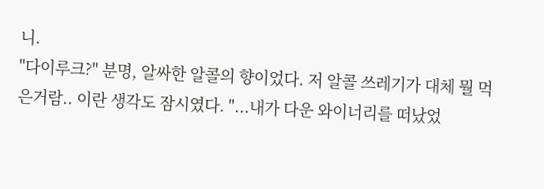니.
"다이루크?" 분명, 알싸한 알콜의 향이었다. 저 알콜 쓰레기가 대체 뭘 먹은거람.. 이란 생각도 잠시였다. "...내가 다운 와이너리를 떠났었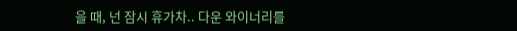을 때, 넌 잠시 휴가차.. 다운 와이너리를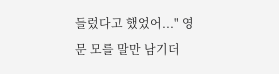들렀다고 했었어..." 영문 모를 말만 남기더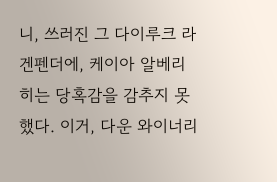니, 쓰러진 그 다이루크 라겐펜더에, 케이아 알베리히는 당혹감을 감추지 못했다. 이거, 다운 와이너리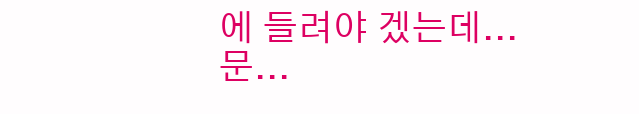에 들려야 겠는데... 문...